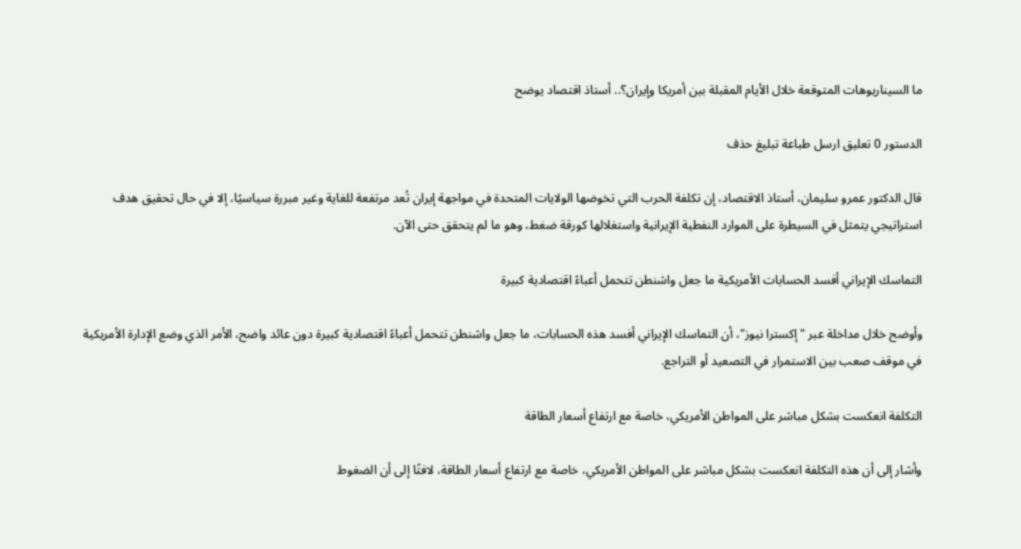ما السيناريوهات المتوقعة خلال الأيام المقبلة بين أمريكا وإيران؟.. أستاذ اقتصاد يوضح

الدستور 0 تعليق ارسل طباعة تبليغ حذف

قال الدكتور عمرو سليمان، أستاذ الاقتصاد، إن تكلفة الحرب التي تخوضها الولايات المتحدة في مواجهة إيران تُعد مرتفعة للغاية وغير مبررة سياسيًا، إلا في حال تحقيق هدف استراتيجي يتمثل في السيطرة على الموارد النفطية الإيرانية واستغلالها كورقة ضغط، وهو ما لم يتحقق حتى الآن.

التماسك الإيراني أفسد الحسابات الأمريكية ما جعل واشنطن تتحمل أعباءً اقتصادية كبيرة

وأوضح خلال مداخلة عبر "إكسترا نيوز"، أن التماسك الإيراني أفسد هذه الحسابات، ما جعل واشنطن تتحمل أعباءً اقتصادية كبيرة دون عائد واضح، الأمر الذي وضع الإدارة الأمريكية في موقف صعب بين الاستمرار في التصعيد أو التراجع.

التكلفة انعكست بشكل مباشر على المواطن الأمريكي، خاصة مع ارتفاع أسعار الطاقة

وأشار إلى أن هذه التكلفة انعكست بشكل مباشر على المواطن الأمريكي، خاصة مع ارتفاع أسعار الطاقة، لافتًا إلى أن الضغوط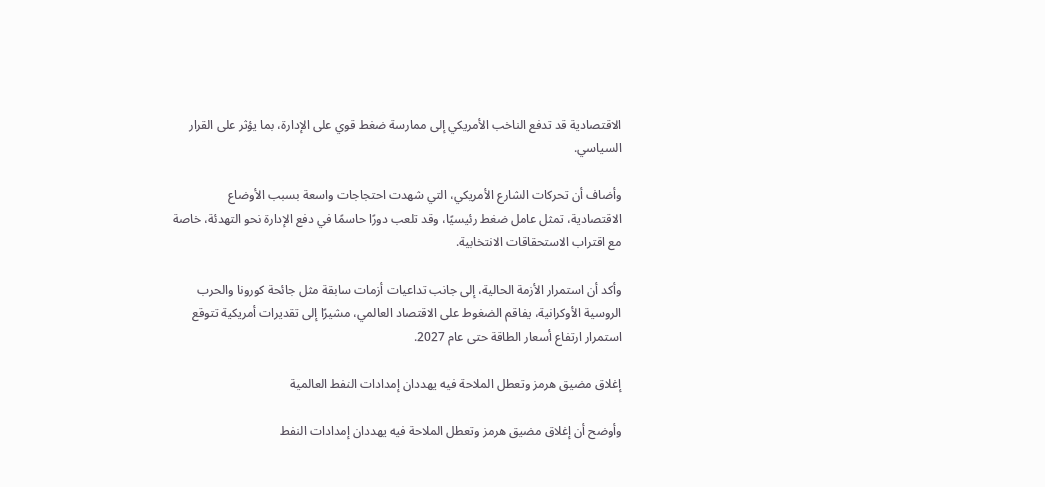الاقتصادية قد تدفع الناخب الأمريكي إلى ممارسة ضغط قوي على الإدارة، بما يؤثر على القرار السياسي.

وأضاف أن تحركات الشارع الأمريكي، التي شهدت احتجاجات واسعة بسبب الأوضاع الاقتصادية، تمثل عامل ضغط رئيسيًا، وقد تلعب دورًا حاسمًا في دفع الإدارة نحو التهدئة، خاصة مع اقتراب الاستحقاقات الانتخابية.

وأكد أن استمرار الأزمة الحالية، إلى جانب تداعيات أزمات سابقة مثل جائحة كورونا والحرب الروسية الأوكرانية، يفاقم الضغوط على الاقتصاد العالمي، مشيرًا إلى تقديرات أمريكية تتوقع استمرار ارتفاع أسعار الطاقة حتى عام 2027.

إغلاق مضيق هرمز وتعطل الملاحة فيه يهددان إمدادات النفط العالمية

وأوضح أن إغلاق مضيق هرمز وتعطل الملاحة فيه يهددان إمدادات النفط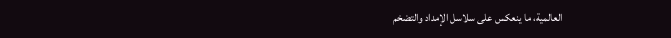العالمية، ما ينعكس على سلاسل الإمداد والتضخم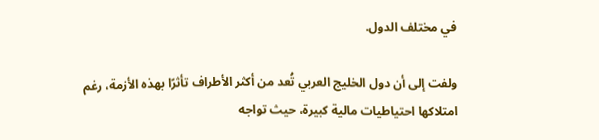في مختلف الدول.

ولفت إلى أن دول الخليج العربي تُعد من أكثر الأطراف تأثرًا بهذه الأزمة، رغم امتلاكها احتياطيات مالية كبيرة، حيث تواجه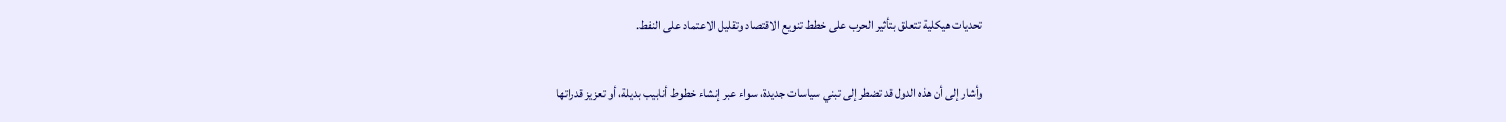تحديات هيكلية تتعلق بتأثير الحرب على خطط تنويع الاقتصاد وتقليل الاعتماد على النفط.

وأشار إلى أن هذه الدول قد تضطر إلى تبني سياسات جديدة، سواء عبر إنشاء خطوط أنابيب بديلة، أو تعزيز قدراتها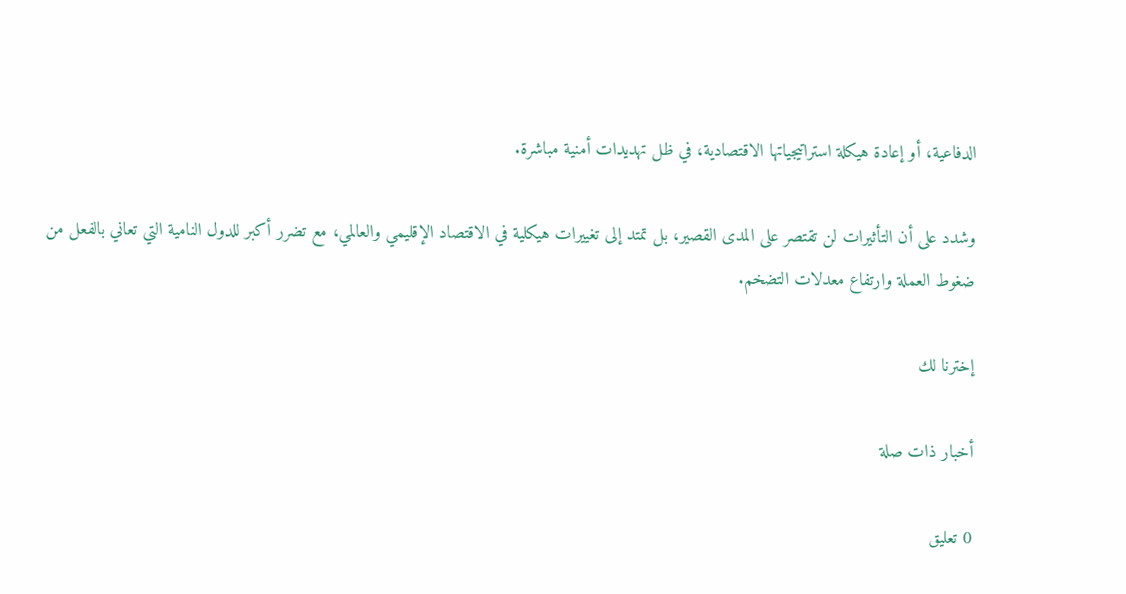الدفاعية، أو إعادة هيكلة استراتيجياتها الاقتصادية، في ظل تهديدات أمنية مباشرة.

وشدد على أن التأثيرات لن تقتصر على المدى القصير، بل تمتد إلى تغييرات هيكلية في الاقتصاد الإقليمي والعالمي، مع تضرر أكبر للدول النامية التي تعاني بالفعل من ضغوط العملة وارتفاع معدلات التضخم.

إخترنا لك

أخبار ذات صلة

0 تعليق